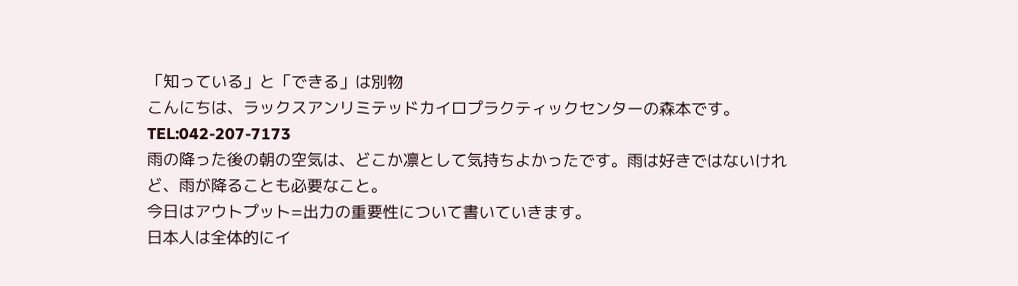「知っている」と「できる」は別物
こんにちは、ラックスアンリミテッドカイロプラクティックセンターの森本です。
TEL:042-207-7173
雨の降った後の朝の空気は、どこか凛として気持ちよかったです。雨は好きではないけれど、雨が降ることも必要なこと。
今日はアウトプット=出力の重要性について書いていきます。
日本人は全体的にイ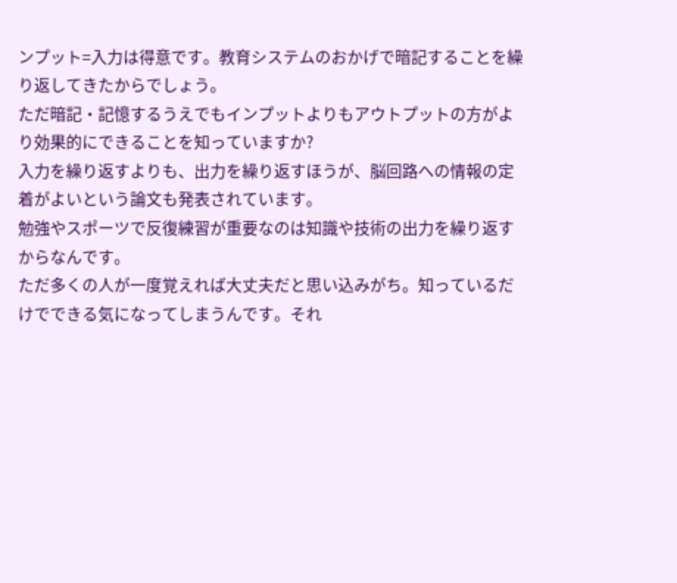ンプット=入力は得意です。教育システムのおかげで暗記することを繰り返してきたからでしょう。
ただ暗記・記憶するうえでもインプットよりもアウトプットの方がより効果的にできることを知っていますか?
入力を繰り返すよりも、出力を繰り返すほうが、脳回路への情報の定着がよいという論文も発表されています。
勉強やスポーツで反復練習が重要なのは知識や技術の出力を繰り返すからなんです。
ただ多くの人が一度覚えれば大丈夫だと思い込みがち。知っているだけでできる気になってしまうんです。それ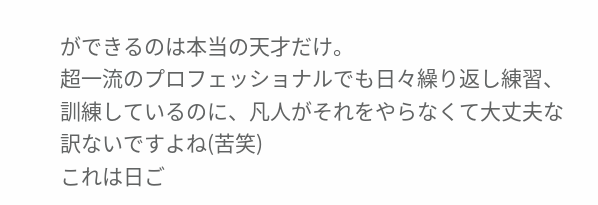ができるのは本当の天才だけ。
超一流のプロフェッショナルでも日々繰り返し練習、訓練しているのに、凡人がそれをやらなくて大丈夫な訳ないですよね(苦笑)
これは日ご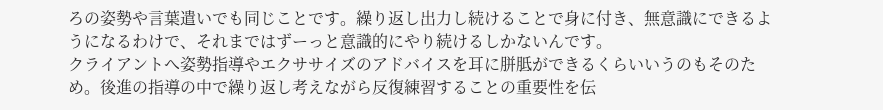ろの姿勢や言葉遣いでも同じことです。繰り返し出力し続けることで身に付き、無意識にできるようになるわけで、それまではずーっと意識的にやり続けるしかないんです。
クライアントへ姿勢指導やエクササイズのアドバイスを耳に胼胝ができるくらいいうのもそのため。後進の指導の中で繰り返し考えながら反復練習することの重要性を伝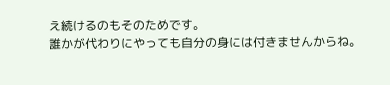え続けるのもそのためです。
誰かが代わりにやっても自分の身には付きませんからね。